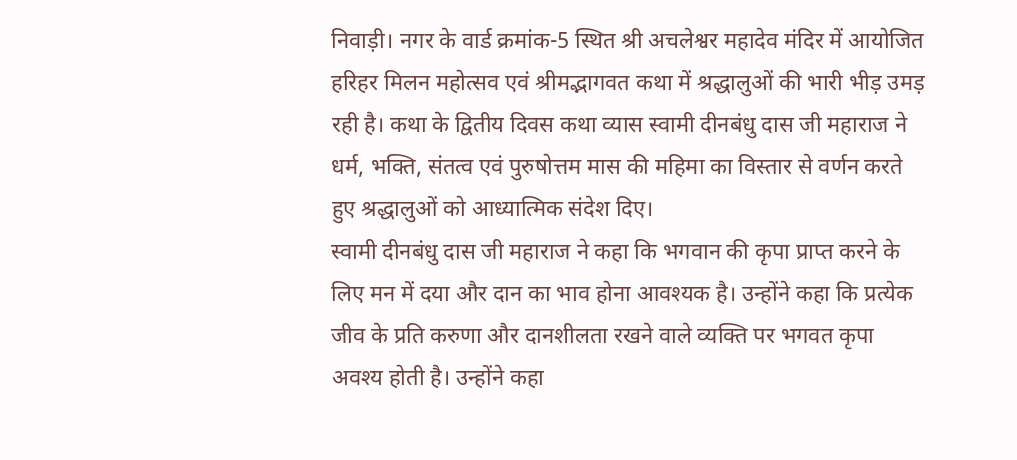निवाड़ी। नगर के वार्ड क्रमांक-5 स्थित श्री अचलेश्वर महादेव मंदिर में आयोजित हरिहर मिलन महोत्सव एवं श्रीमद्भागवत कथा में श्रद्धालुओं की भारी भीड़ उमड़ रही है। कथा के द्वितीय दिवस कथा व्यास स्वामी दीनबंधु दास जी महाराज ने धर्म, भक्ति, संतत्व एवं पुरुषोत्तम मास की महिमा का विस्तार से वर्णन करते हुए श्रद्धालुओं को आध्यात्मिक संदेश दिए।
स्वामी दीनबंधु दास जी महाराज ने कहा कि भगवान की कृपा प्राप्त करने के लिए मन में दया और दान का भाव होना आवश्यक है। उन्होंने कहा कि प्रत्येक जीव के प्रति करुणा और दानशीलता रखने वाले व्यक्ति पर भगवत कृपा अवश्य होती है। उन्होंने कहा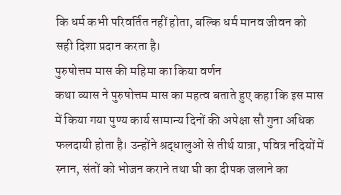कि धर्म कभी परिवर्तित नहीं होता, बल्कि धर्म मानव जीवन को सही दिशा प्रदान करता है।
पुरुषोत्तम मास की महिमा का किया वर्णन
कथा व्यास ने पुरुषोत्तम मास का महत्व बताते हुए कहा कि इस मास में किया गया पुण्य कार्य सामान्य दिनों की अपेक्षा सौ गुना अधिक फलदायी होता है। उन्होंने श्रद्धालुओं से तीर्थ यात्रा, पवित्र नदियों में स्नान, संतों को भोजन कराने तथा घी का दीपक जलाने का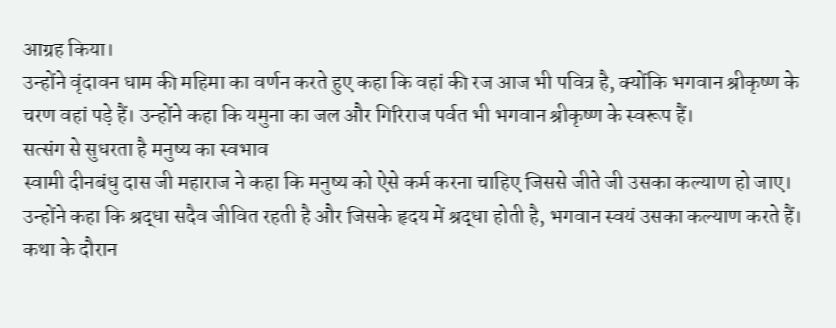आग्रह किया।
उन्होंने वृंदावन धाम की महिमा का वर्णन करते हुए कहा कि वहां की रज आज भी पवित्र है, क्योंकि भगवान श्रीकृष्ण के चरण वहां पड़े हैं। उन्होंने कहा कि यमुना का जल और गिरिराज पर्वत भी भगवान श्रीकृष्ण के स्वरूप हैं।
सत्संग से सुधरता है मनुष्य का स्वभाव
स्वामी दीनबंधु दास जी महाराज ने कहा कि मनुष्य को ऐसे कर्म करना चाहिए जिससे जीते जी उसका कल्याण हो जाए। उन्होंने कहा कि श्रद्धा सदैव जीवित रहती है और जिसके हृदय में श्रद्धा होती है, भगवान स्वयं उसका कल्याण करते हैं।
कथा के दौरान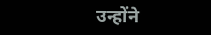उन्होंने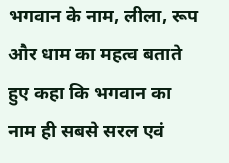भगवान के नाम, लीला, रूप और धाम का महत्व बताते हुए कहा कि भगवान का नाम ही सबसे सरल एवं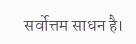सर्वोत्तम साधन है।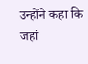उन्होंने कहा कि जहां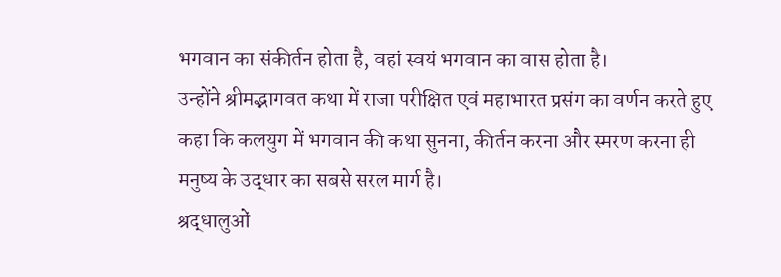भगवान का संकीर्तन होता है, वहां स्वयं भगवान का वास होता है।
उन्होंने श्रीमद्भागवत कथा में राजा परीक्षित एवं महाभारत प्रसंग का वर्णन करते हुए कहा कि कलयुग में भगवान की कथा सुनना, कीर्तन करना और स्मरण करना ही मनुष्य के उद्धार का सबसे सरल मार्ग है।
श्रद्धालुओं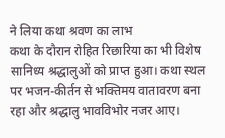ने लिया कथा श्रवण का लाभ
कथा के दौरान रोहित रिछारिया का भी विशेष सानिध्य श्रद्धालुओं को प्राप्त हुआ। कथा स्थल पर भजन-कीर्तन से भक्तिमय वातावरण बना रहा और श्रद्धालु भावविभोर नजर आए।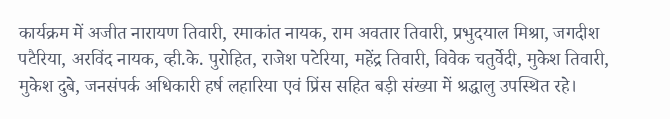कार्यक्रम में अजीत नारायण तिवारी, रमाकांत नायक, राम अवतार तिवारी, प्रभुदयाल मिश्रा, जगदीश पटैरिया, अरविंद नायक, व्ही.के. पुरोहित, राजेश पटेरिया, महेंद्र तिवारी, विवेक चतुर्वेदी, मुकेश तिवारी, मुकेश दुबे, जनसंपर्क अधिकारी हर्ष लहारिया एवं प्रिंस सहित बड़ी संख्या में श्रद्धालु उपस्थित रहे।